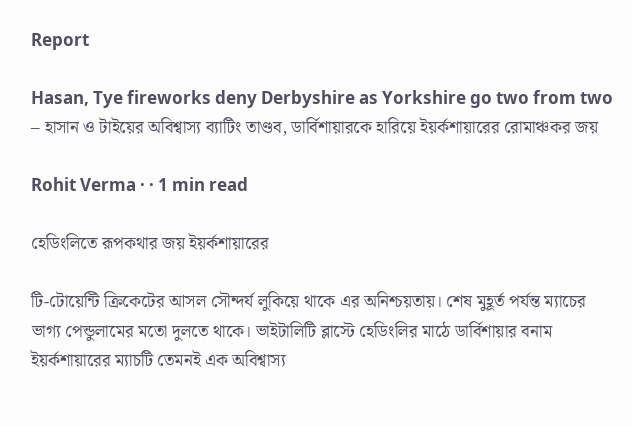Report

Hasan, Tye fireworks deny Derbyshire as Yorkshire go two from two – হাসান ও টাইয়ের অবিশ্বাস্য ব্যাটিং তাণ্ডব, ডার্বিশায়ারকে হারিয়ে ইয়র্কশায়ারের রোমাঞ্চকর জয়

Rohit Verma · · 1 min read

হেডিংলিতে রূপকথার জয় ইয়র্কশায়ারের

টি-টোয়েন্টি ক্রিকেটের আসল সৌন্দর্য লুকিয়ে থাকে এর অনিশ্চয়তায়। শেষ মুহূর্ত পর্যন্ত ম্যাচের ভাগ্য পেন্ডুলামের মতো দুলতে থাকে। ভাইটালিটি ব্লাস্টে হেডিংলির মাঠে ডার্বিশায়ার বনাম ইয়র্কশায়ারের ম্যাচটি তেমনই এক অবিশ্বাস্য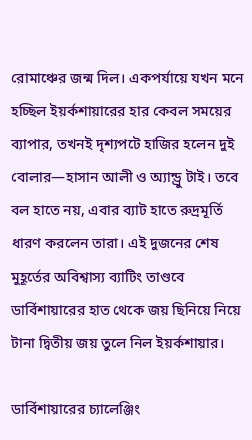রোমাঞ্চের জন্ম দিল। একপর্যায়ে যখন মনে হচ্ছিল ইয়র্কশায়ারের হার কেবল সময়ের ব্যাপার, তখনই দৃশ্যপটে হাজির হলেন দুই বোলার—হাসান আলী ও অ্যান্ড্রু টাই। তবে বল হাতে নয়, এবার ব্যাট হাতে রুদ্রমূর্তি ধারণ করলেন তারা। এই দুজনের শেষ মুহূর্তের অবিশ্বাস্য ব্যাটিং তাণ্ডবে ডার্বিশায়ারের হাত থেকে জয় ছিনিয়ে নিয়ে টানা দ্বিতীয় জয় তুলে নিল ইয়র্কশায়ার।

ডার্বিশায়ারের চ্যালেঞ্জিং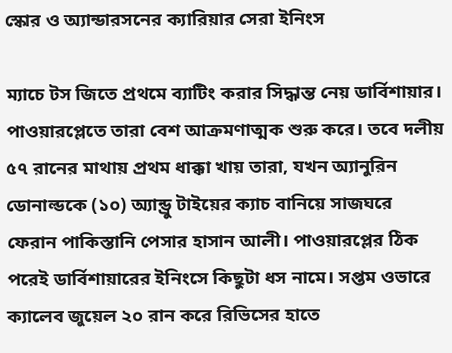স্কোর ও অ্যান্ডারসনের ক্যারিয়ার সেরা ইনিংস

ম্যাচে টস জিতে প্রথমে ব্যাটিং করার সিদ্ধান্ত নেয় ডার্বিশায়ার। পাওয়ারপ্লেতে তারা বেশ আক্রমণাত্মক শুরু করে। তবে দলীয় ৫৭ রানের মাথায় প্রথম ধাক্কা খায় তারা, যখন অ্যানুরিন ডোনাল্ডকে (১০) অ্যান্ড্রু টাইয়ের ক্যাচ বানিয়ে সাজঘরে ফেরান পাকিস্তানি পেসার হাসান আলী। পাওয়ারপ্লের ঠিক পরেই ডার্বিশায়ারের ইনিংসে কিছুটা ধস নামে। সপ্তম ওভারে ক্যালেব জুয়েল ২০ রান করে রিভিসের হাতে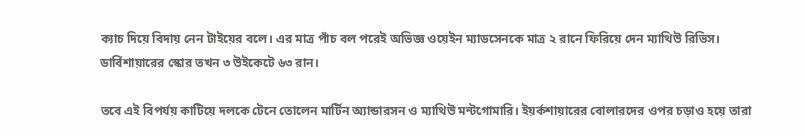ক্যাচ দিয়ে বিদায় নেন টাইয়ের বলে। এর মাত্র পাঁচ বল পরেই অভিজ্ঞ ওয়েইন ম্যাডসেনকে মাত্র ২ রানে ফিরিয়ে দেন ম্যাথিউ রিভিস। ডার্বিশায়ারের স্কোর তখন ৩ উইকেটে ৬৩ রান।

তবে এই বিপর্যয় কাটিয়ে দলকে টেনে তোলেন মার্টিন অ্যান্ডারসন ও ম্যাথিউ মন্টগোমারি। ইয়র্কশায়ারের বোলারদের ওপর চড়াও হয়ে তারা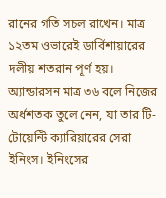রানের গতি সচল রাখেন। মাত্র ১২তম ওভারেই ডার্বিশায়ারের দলীয় শতরান পূর্ণ হয়। অ্যান্ডারসন মাত্র ৩৬ বলে নিজের অর্ধশতক তুলে নেন, যা তার টি-টোয়েন্টি ক্যারিয়ারের সেরা ইনিংস। ইনিংসের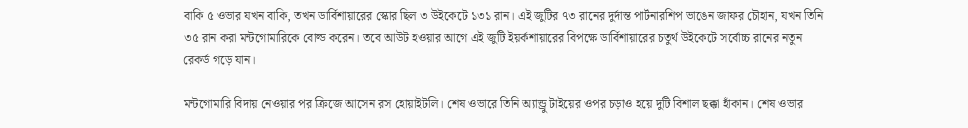বাকি ৫ ওভার যখন বাকি, তখন ডার্বিশায়ারের স্কোর ছিল ৩ উইকেটে ১৩১ রান। এই জুটির ৭৩ রানের দুর্দান্ত পার্টনারশিপ ভাঙেন জাফর চৌহান, যখন তিনি ৩৫ রান করা মন্টগোমারিকে বোল্ড করেন। তবে আউট হওয়ার আগে এই জুটি ইয়র্কশায়ারের বিপক্ষে ডার্বিশায়ারের চতুর্থ উইকেটে সর্বোচ্চ রানের নতুন রেকর্ড গড়ে যান।

মন্টগোমারি বিদায় নেওয়ার পর ক্রিজে আসেন রস হোয়াইটলি। শেষ ওভারে তিনি অ্যান্ড্রু টাইয়ের ওপর চড়াও হয়ে দুটি বিশাল ছক্কা হাঁকান। শেষ ওভার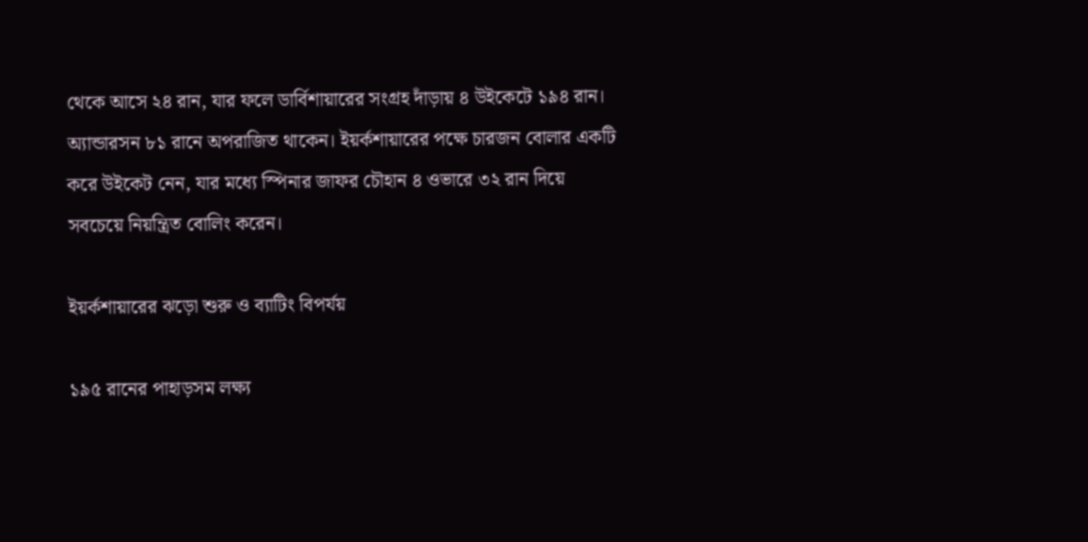থেকে আসে ২৪ রান, যার ফলে ডার্বিশায়ারের সংগ্রহ দাঁড়ায় ৪ উইকেটে ১৯৪ রান। অ্যান্ডারসন ৮১ রানে অপরাজিত থাকেন। ইয়র্কশায়ারের পক্ষে চারজন বোলার একটি করে উইকেট নেন, যার মধ্যে স্পিনার জাফর চৌহান ৪ ওভারে ৩২ রান দিয়ে সবচেয়ে নিয়ন্ত্রিত বোলিং করেন।

ইয়র্কশায়ারের ঝড়ো শুরু ও ব্যাটিং বিপর্যয়

১৯৫ রানের পাহাড়সম লক্ষ্য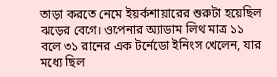তাড়া করতে নেমে ইয়র্কশায়ারের শুরুটা হয়েছিল ঝড়ের বেগে। ওপেনার অ্যাডাম লিথ মাত্র ১১ বলে ৩১ রানের এক টর্নেডো ইনিংস খেলেন, যার মধ্যে ছিল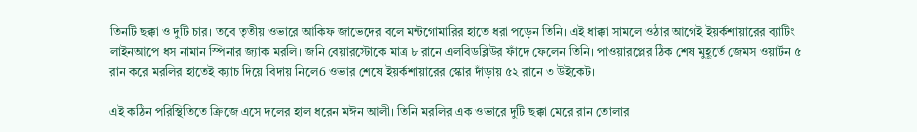তিনটি ছক্কা ও দুটি চার। তবে তৃতীয় ওভারে আকিফ জাভেদের বলে মন্টগোমারির হাতে ধরা পড়েন তিনি। এই ধাক্কা সামলে ওঠার আগেই ইয়র্কশায়ারের ব্যাটিং লাইনআপে ধস নামান স্পিনার জ্যাক মরলি। জনি বেয়ারস্টোকে মাত্র ৮ রানে এলবিডব্লিউর ফাঁদে ফেলেন তিনি। পাওয়ারপ্লের ঠিক শেষ মুহূর্তে জেমস ওয়ার্টন ৫ রান করে মরলির হাতেই ক্যাচ দিয়ে বিদায় নিলে6 ওভার শেষে ইয়র্কশায়ারের স্কোর দাঁড়ায় ৫২ রানে ৩ উইকেট।

এই কঠিন পরিস্থিতিতে ক্রিজে এসে দলের হাল ধরেন মঈন আলী। তিনি মরলির এক ওভারে দুটি ছক্কা মেরে রান তোলার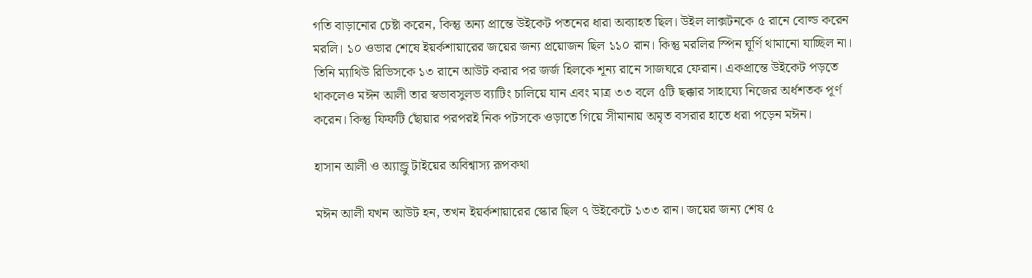গতি বাড়ানোর চেষ্টা করেন, কিন্তু অন্য প্রান্তে উইকেট পতনের ধারা অব্যাহত ছিল। উইল লাক্সটনকে ৫ রানে বোল্ড করেন মরলি। ১০ ওভার শেষে ইয়র্কশায়ারের জয়ের জন্য প্রয়োজন ছিল ১১০ রান। কিন্তু মরলির স্পিন ঘূর্ণি থামানো যাচ্ছিল না। তিনি ম্যাথিউ রিভিসকে ১৩ রানে আউট করার পর জর্জ হিলকে শূন্য রানে সাজঘরে ফেরান। একপ্রান্তে উইকেট পড়তে থাকলেও মঈন আলী তার স্বভাবসুলভ ব্যাটিং চালিয়ে যান এবং মাত্র ৩৩ বলে ৫টি ছক্কার সাহায্যে নিজের অর্ধশতক পূর্ণ করেন। কিন্তু ফিফটি ছোঁয়ার পরপরই নিক পটসকে ওড়াতে গিয়ে সীমানায় অমৃত বসরার হাতে ধরা পড়েন মঈন।

হাসান আলী ও অ্যান্ড্রু টাইয়ের অবিশ্বাস্য রূপকথা

মঈন আলী যখন আউট হন, তখন ইয়র্কশায়ারের স্কোর ছিল ৭ উইকেটে ১৩৩ রান। জয়ের জন্য শেষ ৫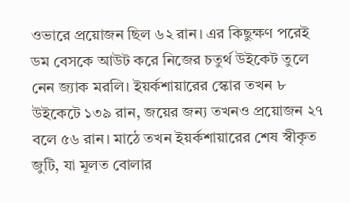ওভারে প্রয়োজন ছিল ৬২ রান। এর কিছুক্ষণ পরেই ডম বেসকে আউট করে নিজের চতুর্থ উইকেট তুলে নেন জ্যাক মরলি। ইয়র্কশায়ারের স্কোর তখন ৮ উইকেটে ১৩৯ রান, জয়ের জন্য তখনও প্রয়োজন ২৭ বলে ৫৬ রান। মাঠে তখন ইয়র্কশায়ারের শেষ স্বীকৃত জুটি, যা মূলত বোলার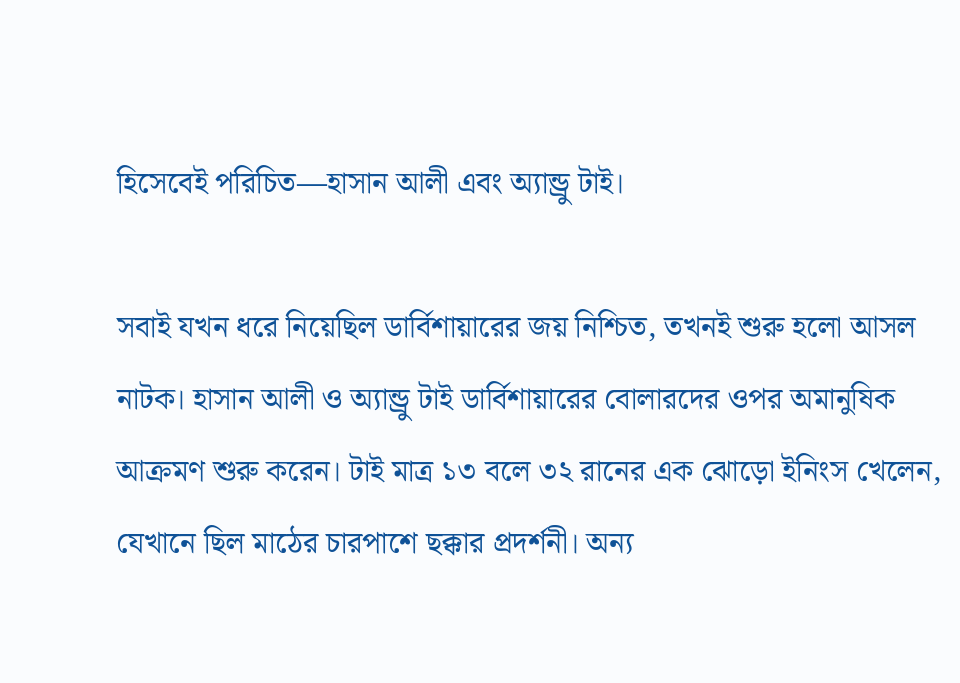হিসেবেই পরিচিত—হাসান আলী এবং অ্যান্ড্রু টাই।

সবাই যখন ধরে নিয়েছিল ডার্বিশায়ারের জয় নিশ্চিত, তখনই শুরু হলো আসল নাটক। হাসান আলী ও অ্যান্ড্রু টাই ডার্বিশায়ারের বোলারদের ওপর অমানুষিক আক্রমণ শুরু করেন। টাই মাত্র ১৩ বলে ৩২ রানের এক ঝোড়ো ইনিংস খেলেন, যেখানে ছিল মাঠের চারপাশে ছক্কার প্রদর্শনী। অন্য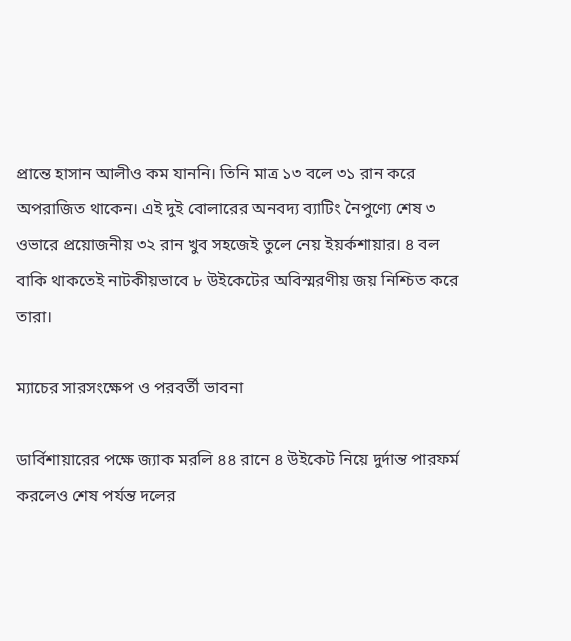প্রান্তে হাসান আলীও কম যাননি। তিনি মাত্র ১৩ বলে ৩১ রান করে অপরাজিত থাকেন। এই দুই বোলারের অনবদ্য ব্যাটিং নৈপুণ্যে শেষ ৩ ওভারে প্রয়োজনীয় ৩২ রান খুব সহজেই তুলে নেয় ইয়র্কশায়ার। ৪ বল বাকি থাকতেই নাটকীয়ভাবে ৮ উইকেটের অবিস্মরণীয় জয় নিশ্চিত করে তারা।

ম্যাচের সারসংক্ষেপ ও পরবর্তী ভাবনা

ডার্বিশায়ারের পক্ষে জ্যাক মরলি ৪৪ রানে ৪ উইকেট নিয়ে দুর্দান্ত পারফর্ম করলেও শেষ পর্যন্ত দলের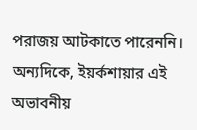পরাজয় আটকাতে পারেননি। অন্যদিকে, ইয়র্কশায়ার এই অভাবনীয়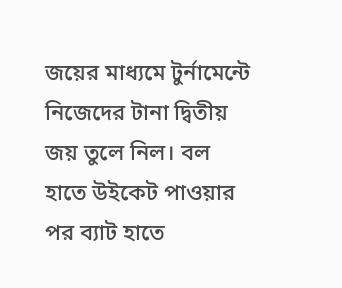জয়ের মাধ্যমে টুর্নামেন্টে নিজেদের টানা দ্বিতীয় জয় তুলে নিল। বল হাতে উইকেট পাওয়ার পর ব্যাট হাতে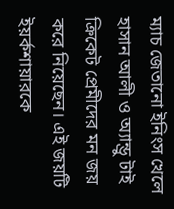ম্যাচ জেতানো ইনিংস খেলে হাসান আলী ও অ্যান্ড্রু টাই ক্রিকেট প্রেমীদের মন জয় করে নিয়েছেন। এই জয়টি ইয়র্কশায়ারকে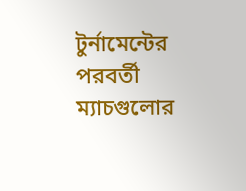টুর্নামেন্টের পরবর্তী ম্যাচগুলোর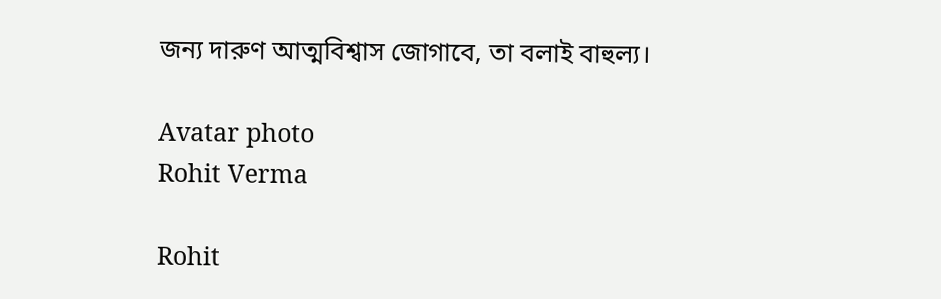জন্য দারুণ আত্মবিশ্বাস জোগাবে, তা বলাই বাহুল্য।

Avatar photo
Rohit Verma

Rohit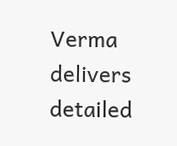Verma delivers detailed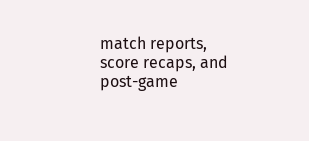match reports, score recaps, and post-game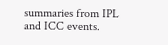summaries from IPL and ICC events.